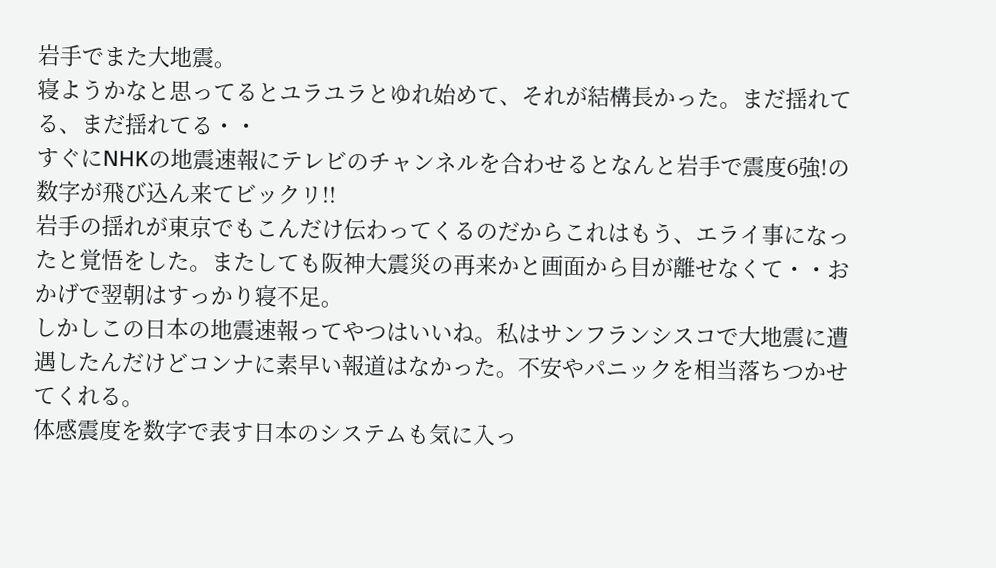岩手でまた大地震。
寝ようかなと思ってるとユラユラとゆれ始めて、それが結構長かった。まだ揺れてる、まだ揺れてる・・
すぐにNHKの地震速報にテレビのチャンネルを合わせるとなんと岩手で震度6強!の数字が飛び込ん来てビックリ!!
岩手の揺れが東京でもこんだけ伝わってくるのだからこれはもう、エライ事になったと覚悟をした。またしても阪神大震災の再来かと画面から目が離せなくて・・おかげで翌朝はすっかり寝不足。
しかしこの日本の地震速報ってやつはいいね。私はサンフランシスコで大地震に遭遇したんだけどコンナに素早い報道はなかった。不安やパニックを相当落ちつかせてくれる。
体感震度を数字で表す日本のシステムも気に入っ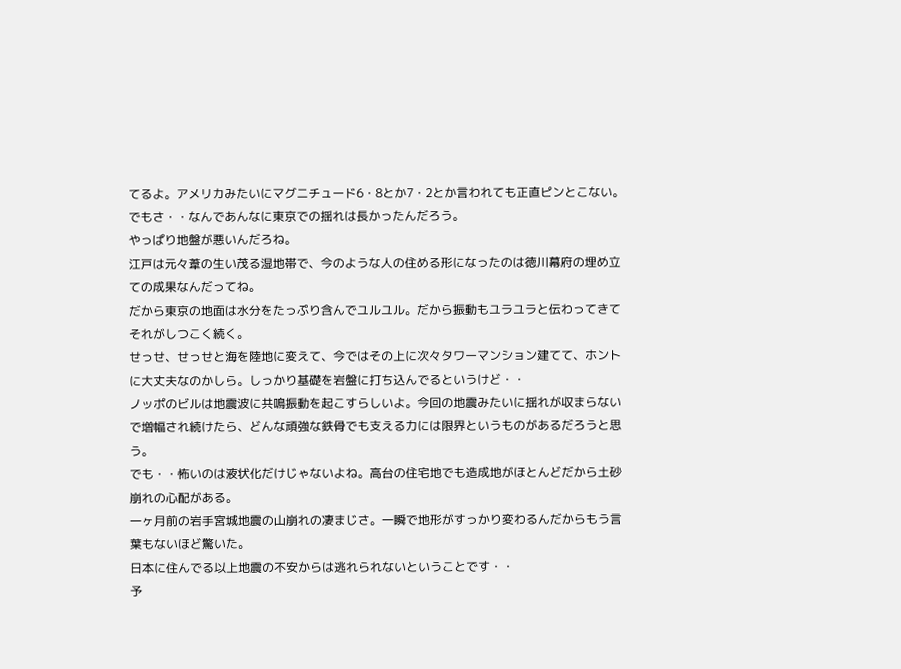てるよ。アメリカみたいにマグニチュード6・8とか7・2とか言われても正直ピンとこない。
でもさ・・なんであんなに東京での揺れは長かったんだろう。
やっぱり地盤が悪いんだろね。
江戸は元々葦の生い茂る湿地帯で、今のような人の住める形になったのは徳川幕府の埋め立ての成果なんだってね。
だから東京の地面は水分をたっぷり含んでユルユル。だから振動もユラユラと伝わってきてそれがしつこく続く。
せっせ、せっせと海を陸地に変えて、今ではその上に次々タワーマンション建てて、ホントに大丈夫なのかしら。しっかり基礎を岩盤に打ち込んでるというけど・・
ノッポのビルは地震波に共鳴振動を起こすらしいよ。今回の地震みたいに揺れが収まらないで増幅され続けたら、どんな頑強な鉄骨でも支える力には限界というものがあるだろうと思う。
でも・・怖いのは液状化だけじゃないよね。高台の住宅地でも造成地がほとんどだから土砂崩れの心配がある。
一ヶ月前の岩手宮城地震の山崩れの凄まじさ。一瞬で地形がすっかり変わるんだからもう言葉もないほど驚いた。
日本に住んでる以上地震の不安からは逃れられないということです・・
予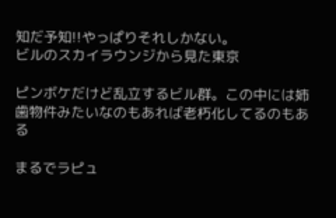知だ予知!!やっぱりそれしかない。
ビルのスカイラウンジから見た東京

ピンボケだけど乱立するビル群。この中には姉歯物件みたいなのもあれば老朽化してるのもある

まるでラピュ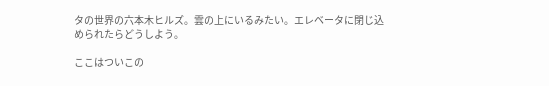タの世界の六本木ヒルズ。雲の上にいるみたい。エレベータに閉じ込められたらどうしよう。

ここはついこの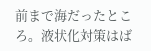前まで海だったところ。液状化対策はば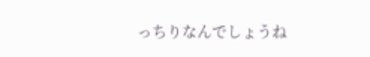っちりなんでしょうね